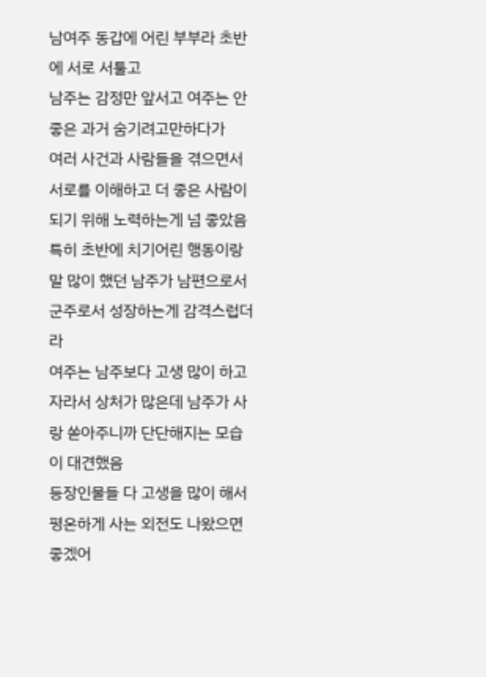남여주 동갑에 어린 부부라 초반에 서로 서툴고
남주는 감정만 앞서고 여주는 안좋은 과거 숨기려고만하다가
여러 사건과 사람들을 겪으면서 서로를 이해하고 더 좋은 사람이 되기 위해 노력하는게 넘 좋았음
특히 초반에 치기어린 행동이랑 말 많이 했던 남주가 남편으로서 군주로서 성장하는게 감격스럽더라
여주는 남주보다 고생 많이 하고 자라서 상처가 많은데 남주가 사랑 쏟아주니까 단단해지는 모습이 대견했음
등장인물들 다 고생을 많이 해서 평온하게 사는 외전도 나왔으면 좋겠어